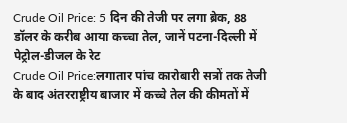Crude Oil Price: 5 दिन की तेजी पर लगा ब्रेक, 88 डॉलर के करीब आया कच्चा तेल, जानें पटना-दिल्ली में पेट्रोल-डीजल के रेट
Crude Oil Price:लगातार पांच कारोबारी सत्रों तक तेजी के बाद अंतरराष्ट्रीय बाजार में कच्चे तेल की कीमतों में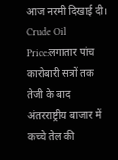आज नरमी दिखाई दी।
Crude Oil Price:लगातार पांच कारोबारी सत्रों तक तेजी के बाद अंतरराष्ट्रीय बाजार में कच्चे तेल की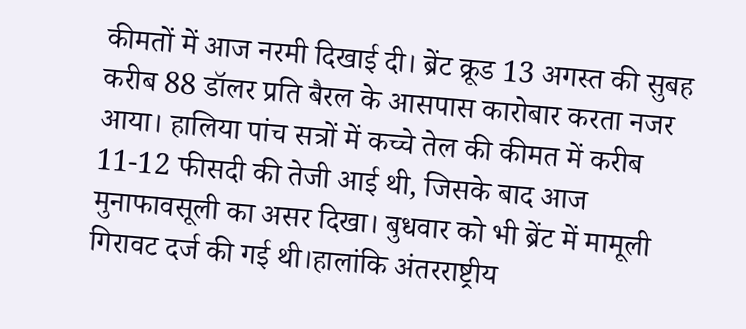कीमतों में आज नरमी दिखाई दी। ब्रेंट क्रूड 13 अगस्त की सुबह करीब 88 डॉलर प्रति बैरल के आसपास कारोबार करता नजर आया। हालिया पांच सत्रों में कच्चे तेल की कीमत में करीब 11-12 फीसदी की तेजी आई थी, जिसके बाद आज मुनाफावसूली का असर दिखा। बुधवार को भी ब्रेंट में मामूली गिरावट दर्ज की गई थी।हालांकि अंतरराष्ट्रीय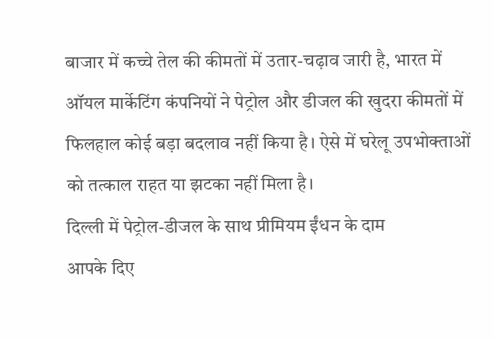बाजार में कच्चे तेल की कीमतों में उतार-चढ़ाव जारी है, भारत में ऑयल मार्केटिंग कंपनियों ने पेट्रोल और डीजल की खुदरा कीमतों में फिलहाल कोई बड़ा बदलाव नहीं किया है। ऐसे में घरेलू उपभोक्ताओं को तत्काल राहत या झटका नहीं मिला है।
दिल्ली में पेट्रोल-डीजल के साथ प्रीमियम ईंधन के दाम
आपके दिए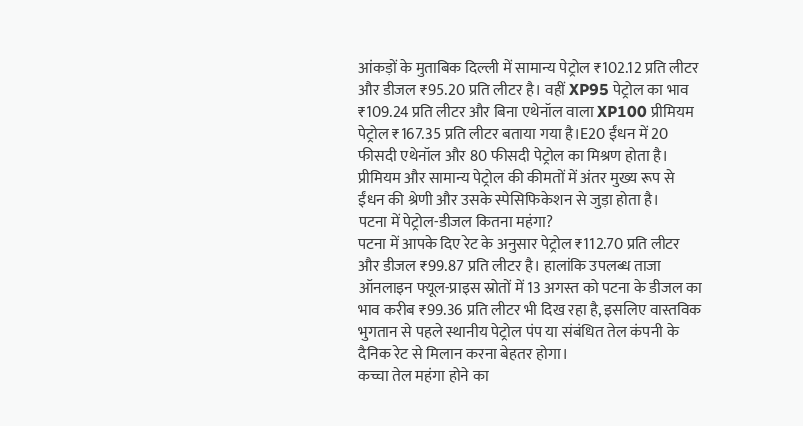आंकड़ों के मुताबिक दिल्ली में सामान्य पेट्रोल ₹102.12 प्रति लीटर और डीजल ₹95.20 प्रति लीटर है। वहीं XP95 पेट्रोल का भाव ₹109.24 प्रति लीटर और बिना एथेनॉल वाला XP100 प्रीमियम पेट्रोल ₹167.35 प्रति लीटर बताया गया है।E20 ईंधन में 20 फीसदी एथेनॉल और 80 फीसदी पेट्रोल का मिश्रण होता है। प्रीमियम और सामान्य पेट्रोल की कीमतों में अंतर मुख्य रूप से ईंधन की श्रेणी और उसके स्पेसिफिकेशन से जुड़ा होता है।
पटना में पेट्रोल-डीजल कितना महंगा?
पटना में आपके दिए रेट के अनुसार पेट्रोल ₹112.70 प्रति लीटर और डीजल ₹99.87 प्रति लीटर है। हालांकि उपलब्ध ताजा ऑनलाइन फ्यूल-प्राइस स्रोतों में 13 अगस्त को पटना के डीजल का भाव करीब ₹99.36 प्रति लीटर भी दिख रहा है, इसलिए वास्तविक भुगतान से पहले स्थानीय पेट्रोल पंप या संबंधित तेल कंपनी के दैनिक रेट से मिलान करना बेहतर होगा।
कच्चा तेल महंगा होने का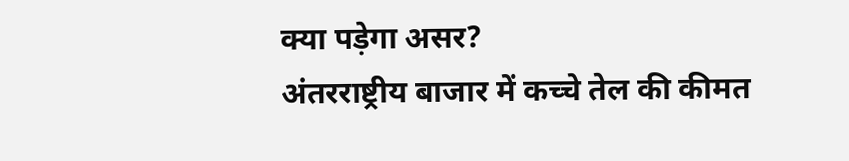क्या पड़ेगा असर?
अंतरराष्ट्रीय बाजार में कच्चे तेल की कीमत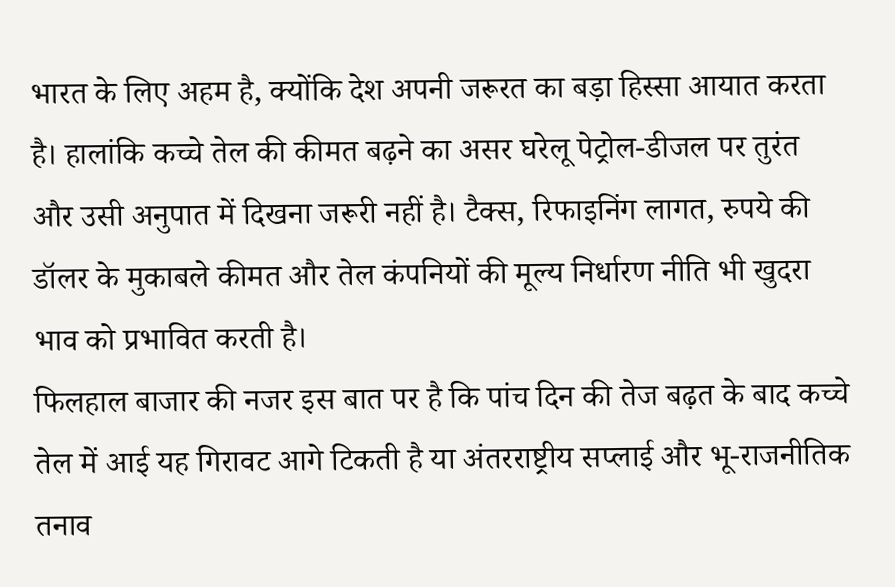भारत के लिए अहम है, क्योंकि देश अपनी जरूरत का बड़ा हिस्सा आयात करता है। हालांकि कच्चे तेल की कीमत बढ़ने का असर घरेलू पेट्रोल-डीजल पर तुरंत और उसी अनुपात में दिखना जरूरी नहीं है। टैक्स, रिफाइनिंग लागत, रुपये की डॉलर के मुकाबले कीमत और तेल कंपनियों की मूल्य निर्धारण नीति भी खुदरा भाव को प्रभावित करती है।
फिलहाल बाजार की नजर इस बात पर है कि पांच दिन की तेज बढ़त के बाद कच्चे तेल में आई यह गिरावट आगे टिकती है या अंतरराष्ट्रीय सप्लाई और भू-राजनीतिक तनाव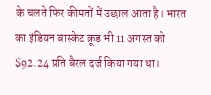के चलते फिर कीमतों में उछाल आता है। भारत का इंडियन बास्केट क्रूड भी 11 अगस्त को $92.24 प्रति बैरल दर्ज किया गया था।